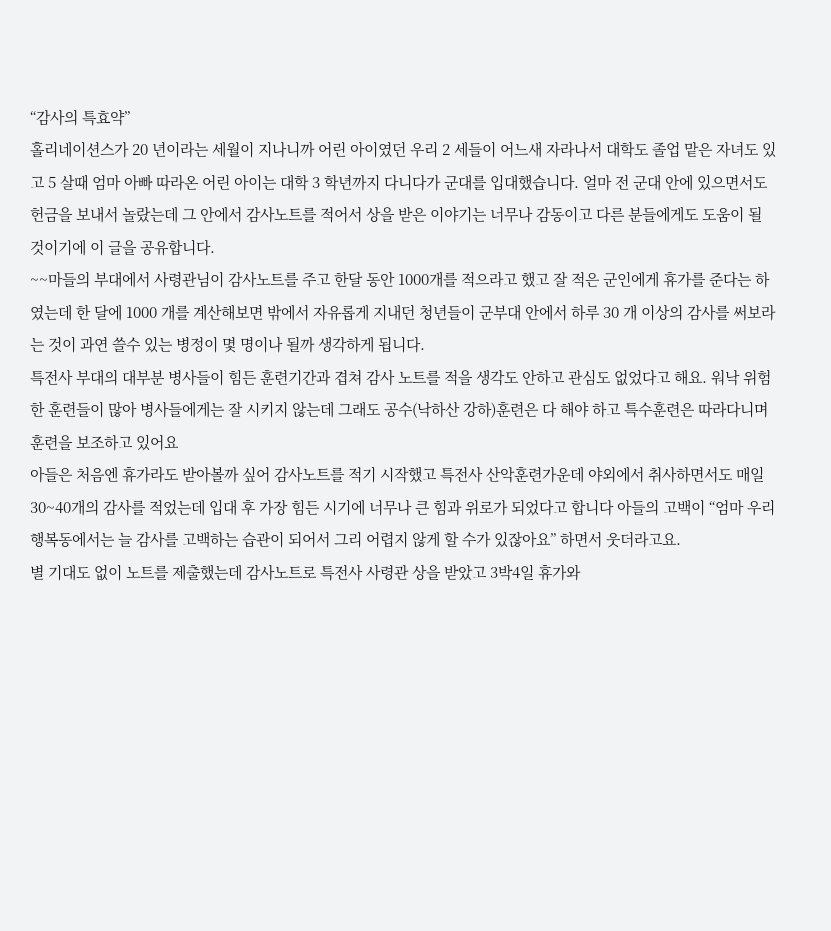“감사의 특효약”
홀리네이션스가 20 년이라는 세월이 지나니까 어린 아이였던 우리 2 세들이 어느새 자라나서 대학도 졸업 맡은 자녀도 있고 5 살때 엄마 아빠 따라온 어린 아이는 대학 3 학년까지 다니다가 군대를 입대했습니다. 얼마 전 군대 안에 있으면서도 헌금을 보내서 놀랐는데 그 안에서 감사노트를 적어서 상을 받은 이야기는 너무나 감동이고 다른 분들에게도 도움이 될 것이기에 이 글을 공유합니다.
~~마들의 부대에서 사령관님이 감사노트를 주고 한달 동안 1000개를 적으라고 했고 잘 적은 군인에게 휴가를 준다는 하였는데 한 달에 1000 개를 계산해보면 밖에서 자유롭게 지내던 청년들이 군부대 안에서 하루 30 개 이상의 감사를 써보라는 것이 과연 쓸수 있는 병정이 몇 명이나 될까 생각하게 됩니다.
특전사 부대의 대부분 병사들이 힘든 훈련기간과 겹쳐 감사 노트를 적을 생각도 안하고 관심도 없었다고 해요. 워낙 위험한 훈련들이 많아 병사들에게는 잘 시키지 않는데 그래도 공수(낙하산 강하)훈련은 다 해야 하고 특수훈련은 따라다니며 훈련을 보조하고 있어요
아들은 처음엔 휴가라도 받아볼까 싶어 감사노트를 적기 시작했고 특전사 산악훈련가운데 야외에서 취사하면서도 매일 30~40개의 감사를 적었는데 입대 후 가장 힘든 시기에 너무나 큰 힘과 위로가 되었다고 합니다 아들의 고백이 “엄마 우리 행복동에서는 늘 감사를 고백하는 습관이 되어서 그리 어렵지 않게 할 수가 있잖아요” 하면서 웃더라고요.
별 기대도 없이 노트를 제출했는데 감사노트로 특전사 사령관 상을 받았고 3박4일 휴가와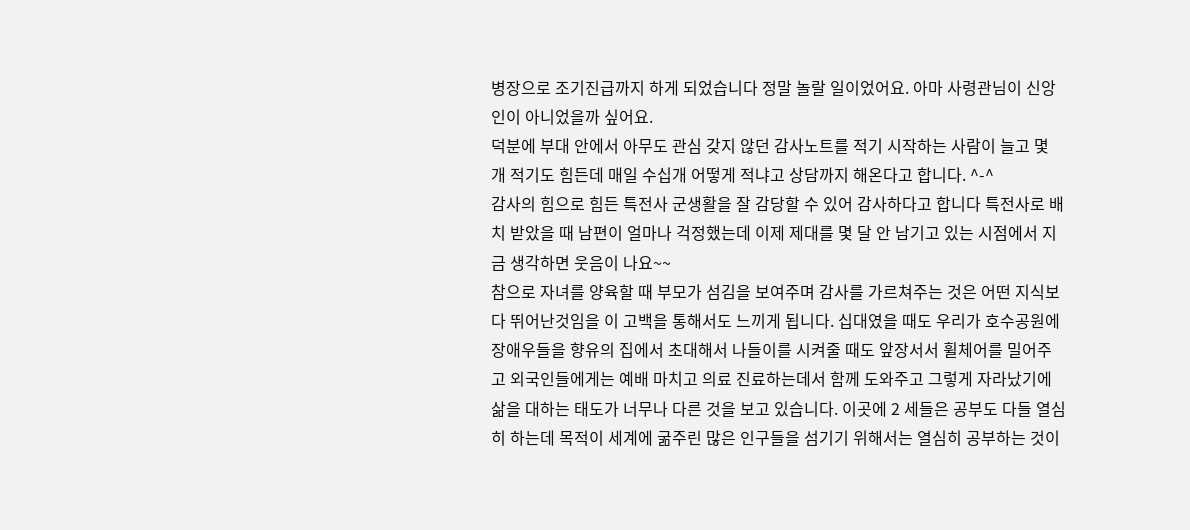병장으로 조기진급까지 하게 되었습니다 정말 놀랄 일이었어요. 아마 사령관님이 신앙인이 아니었을까 싶어요.
덕분에 부대 안에서 아무도 관심 갖지 않던 감사노트를 적기 시작하는 사람이 늘고 몇 개 적기도 힘든데 매일 수십개 어떻게 적냐고 상담까지 해온다고 합니다. ^-^
감사의 힘으로 힘든 특전사 군생활을 잘 감당할 수 있어 감사하다고 합니다 특전사로 배치 받았을 때 남편이 얼마나 걱정했는데 이제 제대를 몇 달 안 남기고 있는 시점에서 지금 생각하면 웃음이 나요~~
참으로 자녀를 양육할 때 부모가 섬김을 보여주며 감사를 가르쳐주는 것은 어떤 지식보다 뛰어난것임을 이 고백을 통해서도 느끼게 됩니다. 십대였을 때도 우리가 호수공원에 장애우들을 향유의 집에서 초대해서 나들이를 시켜줄 때도 앞장서서 휠체어를 밀어주고 외국인들에게는 예배 마치고 의료 진료하는데서 함께 도와주고 그렇게 자라났기에 삶을 대하는 태도가 너무나 다른 것을 보고 있습니다. 이곳에 2 세들은 공부도 다들 열심히 하는데 목적이 세계에 굶주린 많은 인구들을 섬기기 위해서는 열심히 공부하는 것이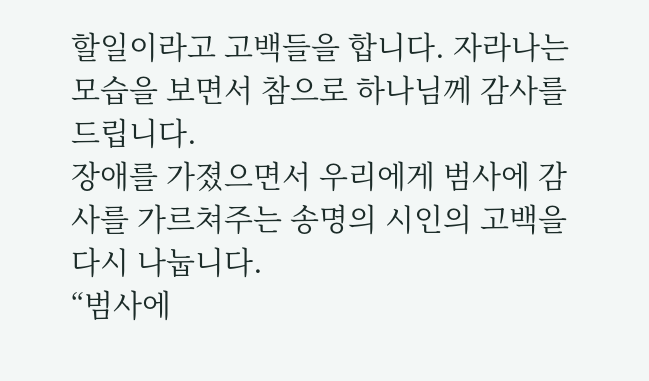할일이라고 고백들을 합니다. 자라나는 모습을 보면서 참으로 하나님께 감사를 드립니다.
장애를 가졌으면서 우리에게 범사에 감사를 가르쳐주는 송명의 시인의 고백을 다시 나눕니다.
“범사에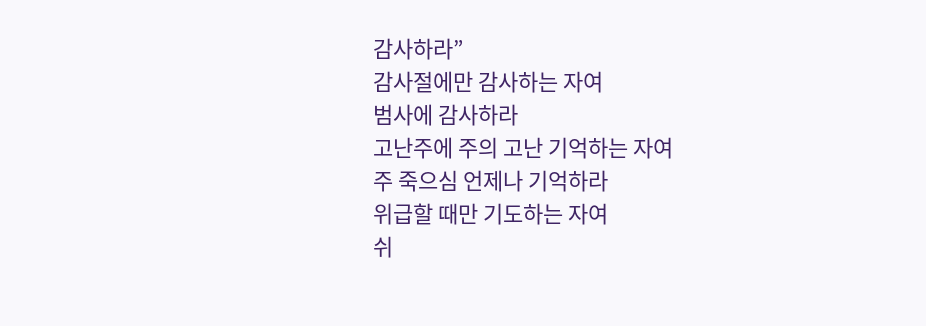감사하라”
감사절에만 감사하는 자여
범사에 감사하라
고난주에 주의 고난 기억하는 자여
주 죽으심 언제나 기억하라
위급할 때만 기도하는 자여
쉬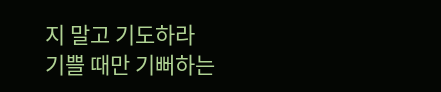지 말고 기도하라
기쁠 때만 기뻐하는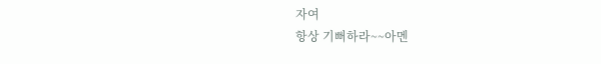자여
항상 기뻐하라~~아멘